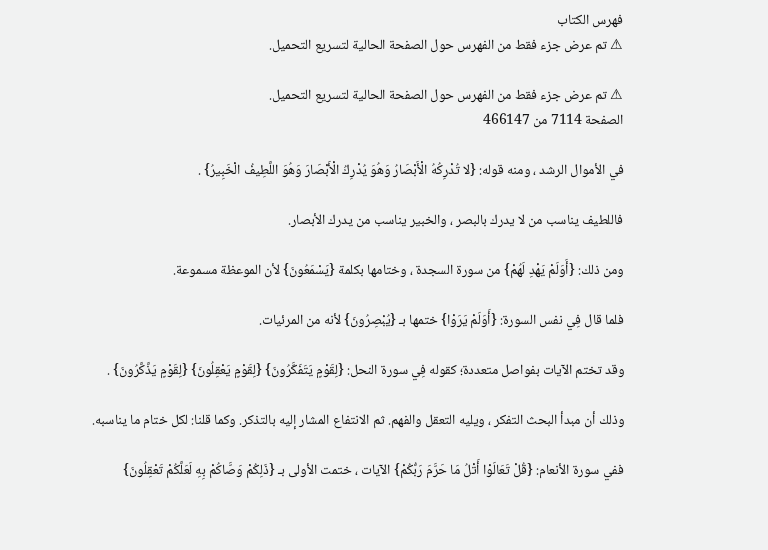فهرس الكتاب
⚠ تم عرض جزء فقط من الفهرس حول الصفحة الحالية لتسريع التحميل.

⚠ تم عرض جزء فقط من الفهرس حول الصفحة الحالية لتسريع التحميل.
الصفحة 7114 من 466147

في الأموال الرشد ، ومنه قوله: {لا تُدْرِكُهُ الْأَبْصَارُ وَهُوَ يُدْرِكُ الْأَبْصَارَ وَهُوَ اللَّطِيفُ الْخَبِيرُ} .

فاللطيف يناسب من لا يدرك بالبصر ، والخبير يناسب من يدرك الأبصار.

ومن ذلك: {أَوَلَمْ يَهْدِ لَهُمْ} من سورة السجدة ، وختامها بكلمة {يَسْمَعُونَ} لأن الموعظة مسموعة.

فلما قال فِي نفس السورة: {أَوَلَمْ يَرَوْا} ختمها بـ {يُبْصِرُونَ} لأنه من المرئيات.

وقد تختم الآيات بفواصل متعددة؛ كقوله فِي سورة النحل: {لِقَوْمٍ يَتَفَكَّرُونَ} {لِقَوْمٍ يَعْقِلُونَ} {لِقَوْمٍ يَذَّكَّرُونَ} .

وذلك أن مبدأ البحث التفكر ، ويليه التعقل والفهم. ثم الانتفاع المشار إليه بالتذكر. وكما قلنا: لكل ختام ما يناسبه.

ففي سورة الأنعام: {قُلْ تَعَالَوْا أَتْلُ مَا حَرَّمَ رَبُّكُمْ} الآيات ، ختمت الأولى بـ {ذَلِكُمْ وَصَّاكُمْ بِهِ لَعَلَّكُمْ تَعْقِلُونَ}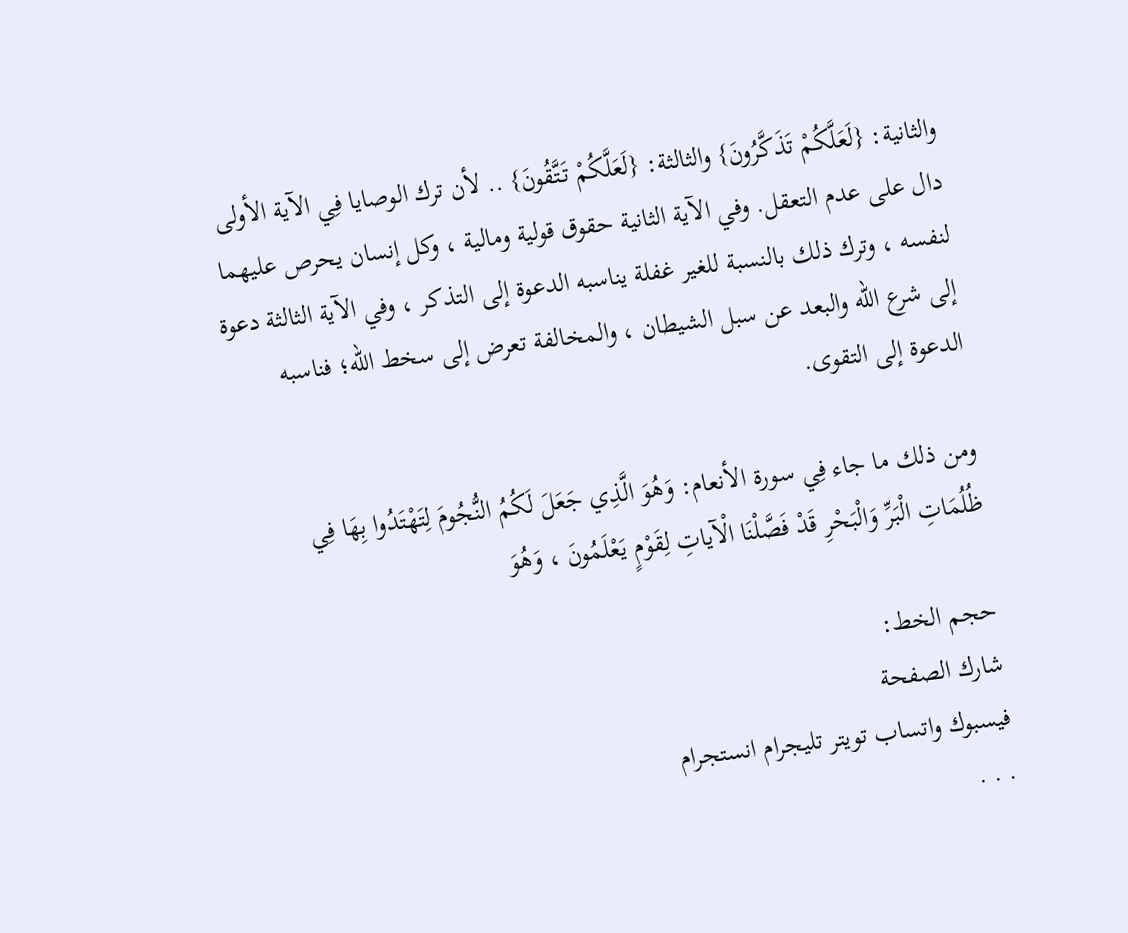والثانية: {لَعَلَّكُمْ تَذَكَّرُونَ} والثالثة: {لَعَلَّكُمْ تَتَّقُونَ} .. لأن ترك الوصايا فِي الآية الأولى دال على عدم التعقل. وفي الآية الثانية حقوق قولية ومالية ، وكل إنسان يحرص عليهما لنفسه ، وترك ذلك بالنسبة للغير غفلة يناسبه الدعوة إلى التذكر ، وفي الآية الثالثة دعوة إلى شرع الله والبعد عن سبل الشيطان ، والمخالفة تعرض إلى سخط الله؛ فناسبه الدعوة إلى التقوى.

ومن ذلك ما جاء فِي سورة الأنعام: وَهُوَ الَّذِي جَعَلَ لَكُمُ النُّجُومَ لِتَهْتَدُوا بِهَا فِي ظُلُمَاتِ الْبَرِّ وَالْبَحْرِ قَدْ فَصَّلْنَا الْآياتِ لِقَوْمٍ يَعْلَمُونَ ، وَهُوَ

حجم الخط:
شارك الصفحة
فيسبوك واتساب تويتر تليجرام انستجرام
. . .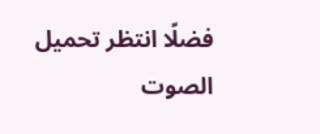فضلًا انتظر تحميل الصوت